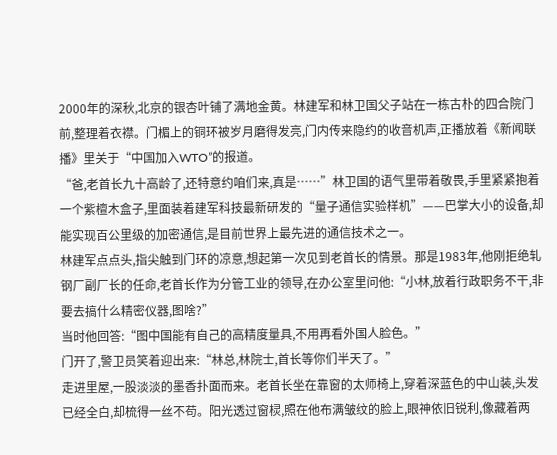2000年的深秋,北京的银杏叶铺了满地金黄。林建军和林卫国父子站在一栋古朴的四合院门前,整理着衣襟。门楣上的铜环被岁月磨得发亮,门内传来隐约的收音机声,正播放着《新闻联播》里关于“中国加入WTO”的报道。
“爸,老首长九十高龄了,还特意约咱们来,真是……”林卫国的语气里带着敬畏,手里紧紧抱着一个紫檀木盒子,里面装着建军科技最新研发的“量子通信实验样机”——巴掌大小的设备,却能实现百公里级的加密通信,是目前世界上最先进的通信技术之一。
林建军点点头,指尖触到门环的凉意,想起第一次见到老首长的情景。那是1983年,他刚拒绝轧钢厂副厂长的任命,老首长作为分管工业的领导,在办公室里问他:“小林,放着行政职务不干,非要去搞什么精密仪器,图啥?”
当时他回答:“图中国能有自己的高精度量具,不用再看外国人脸色。”
门开了,警卫员笑着迎出来:“林总,林院士,首长等你们半天了。”
走进里屋,一股淡淡的墨香扑面而来。老首长坐在靠窗的太师椅上,穿着深蓝色的中山装,头发已经全白,却梳得一丝不苟。阳光透过窗棂,照在他布满皱纹的脸上,眼神依旧锐利,像藏着两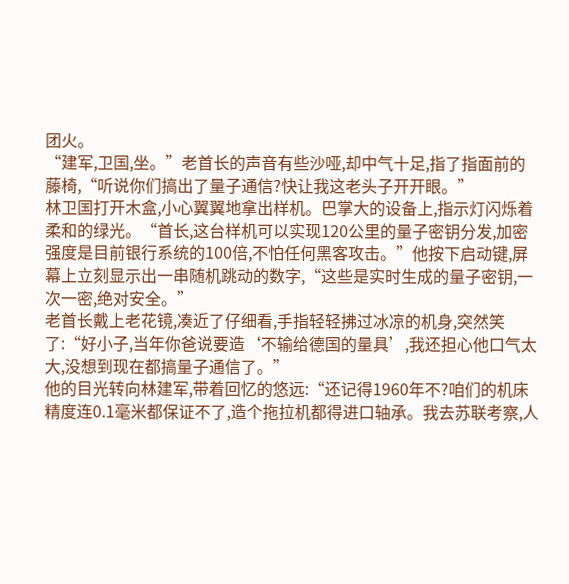团火。
“建军,卫国,坐。”老首长的声音有些沙哑,却中气十足,指了指面前的藤椅,“听说你们搞出了量子通信?快让我这老头子开开眼。”
林卫国打开木盒,小心翼翼地拿出样机。巴掌大的设备上,指示灯闪烁着柔和的绿光。“首长,这台样机可以实现120公里的量子密钥分发,加密强度是目前银行系统的100倍,不怕任何黑客攻击。”他按下启动键,屏幕上立刻显示出一串随机跳动的数字,“这些是实时生成的量子密钥,一次一密,绝对安全。”
老首长戴上老花镜,凑近了仔细看,手指轻轻拂过冰凉的机身,突然笑了:“好小子,当年你爸说要造‘不输给德国的量具’,我还担心他口气太大,没想到现在都搞量子通信了。”
他的目光转向林建军,带着回忆的悠远:“还记得1960年不?咱们的机床精度连0.1毫米都保证不了,造个拖拉机都得进口轴承。我去苏联考察,人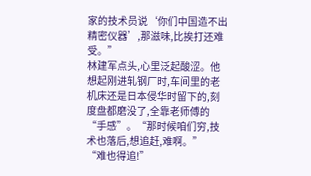家的技术员说‘你们中国造不出精密仪器’,那滋味,比挨打还难受。”
林建军点头,心里泛起酸涩。他想起刚进轧钢厂时,车间里的老机床还是日本侵华时留下的,刻度盘都磨没了,全靠老师傅的“手感”。“那时候咱们穷,技术也落后,想追赶,难啊。”
“难也得追!”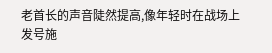老首长的声音陡然提高,像年轻时在战场上发号施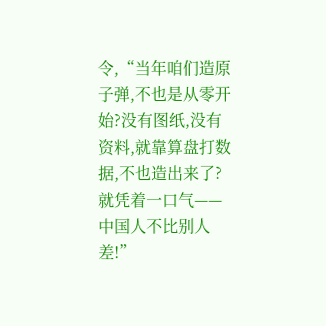令,“当年咱们造原子弹,不也是从零开始?没有图纸,没有资料,就靠算盘打数据,不也造出来了?就凭着一口气——中国人不比别人差!”